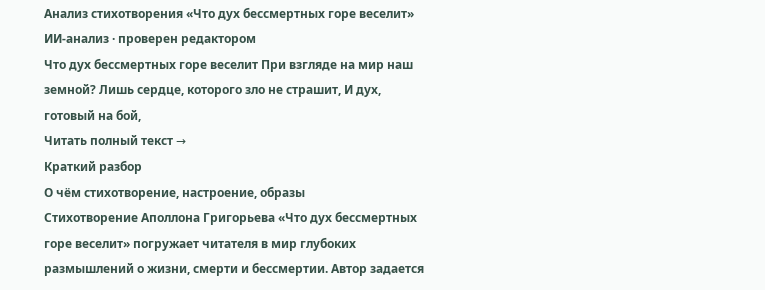Анализ стихотворения «Что дух бессмертных горе веселит»
ИИ-анализ · проверен редактором
Что дух бессмертных горе веселит При взгляде на мир наш земной? Лишь сердце, которого зло не страшит, И дух, готовый на бой,
Читать полный текст →
Краткий разбор
О чём стихотворение, настроение, образы
Стихотворение Аполлона Григорьева «Что дух бессмертных горе веселит» погружает читателя в мир глубоких размышлений о жизни, смерти и бессмертии. Автор задается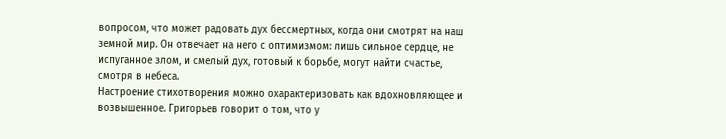вопросом, что может радовать дух бессмертных, когда они смотрят на наш земной мир. Он отвечает на него с оптимизмом: лишь сильное сердце, не испуганное злом, и смелый дух, готовый к борьбе, могут найти счастье, смотря в небеса.
Настроение стихотворения можно охарактеризовать как вдохновляющее и возвышенное. Григорьев говорит о том, что у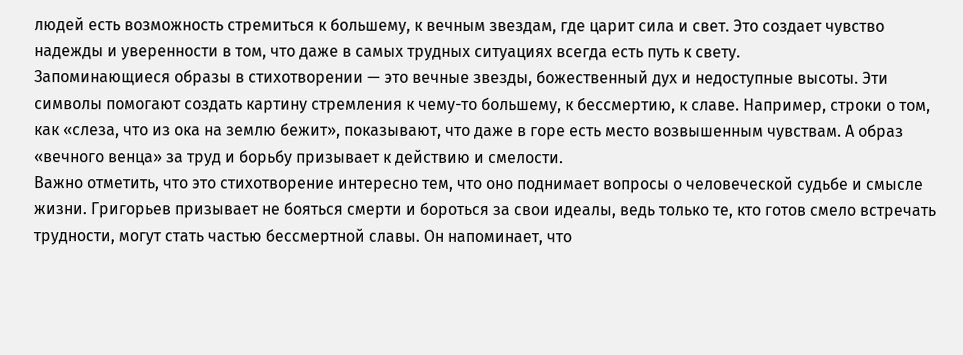людей есть возможность стремиться к большему, к вечным звездам, где царит сила и свет. Это создает чувство надежды и уверенности в том, что даже в самых трудных ситуациях всегда есть путь к свету.
Запоминающиеся образы в стихотворении — это вечные звезды, божественный дух и недоступные высоты. Эти символы помогают создать картину стремления к чему-то большему, к бессмертию, к славе. Например, строки о том, как «слеза, что из ока на землю бежит», показывают, что даже в горе есть место возвышенным чувствам. А образ «вечного венца» за труд и борьбу призывает к действию и смелости.
Важно отметить, что это стихотворение интересно тем, что оно поднимает вопросы о человеческой судьбе и смысле жизни. Григорьев призывает не бояться смерти и бороться за свои идеалы, ведь только те, кто готов смело встречать трудности, могут стать частью бессмертной славы. Он напоминает, что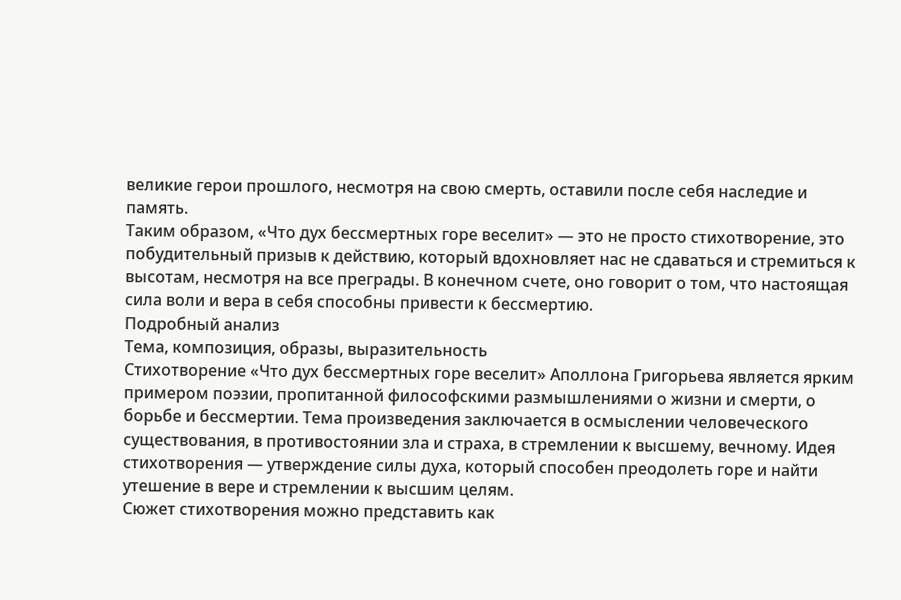великие герои прошлого, несмотря на свою смерть, оставили после себя наследие и память.
Таким образом, «Что дух бессмертных горе веселит» — это не просто стихотворение, это побудительный призыв к действию, который вдохновляет нас не сдаваться и стремиться к высотам, несмотря на все преграды. В конечном счете, оно говорит о том, что настоящая сила воли и вера в себя способны привести к бессмертию.
Подробный анализ
Тема, композиция, образы, выразительность
Стихотворение «Что дух бессмертных горе веселит» Аполлона Григорьева является ярким примером поэзии, пропитанной философскими размышлениями о жизни и смерти, о борьбе и бессмертии. Тема произведения заключается в осмыслении человеческого существования, в противостоянии зла и страха, в стремлении к высшему, вечному. Идея стихотворения — утверждение силы духа, который способен преодолеть горе и найти утешение в вере и стремлении к высшим целям.
Сюжет стихотворения можно представить как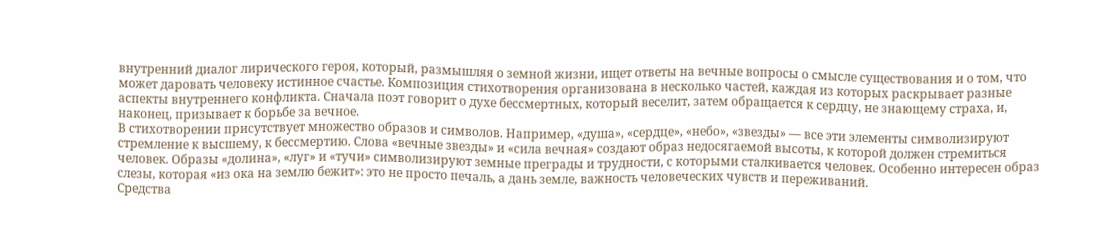внутренний диалог лирического героя, который, размышляя о земной жизни, ищет ответы на вечные вопросы о смысле существования и о том, что может даровать человеку истинное счастье. Композиция стихотворения организована в несколько частей, каждая из которых раскрывает разные аспекты внутреннего конфликта. Сначала поэт говорит о духе бессмертных, который веселит, затем обращается к сердцу, не знающему страха, и, наконец, призывает к борьбе за вечное.
В стихотворении присутствует множество образов и символов. Например, «душа», «сердце», «небо», «звезды» — все эти элементы символизируют стремление к высшему, к бессмертию. Слова «вечные звезды» и «сила вечная» создают образ недосягаемой высоты, к которой должен стремиться человек. Образы «долина», «луг» и «тучи» символизируют земные преграды и трудности, с которыми сталкивается человек. Особенно интересен образ слезы, которая «из ока на землю бежит»: это не просто печаль, а дань земле, важность человеческих чувств и переживаний.
Средства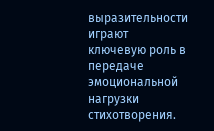выразительности играют ключевую роль в передаче эмоциональной нагрузки стихотворения.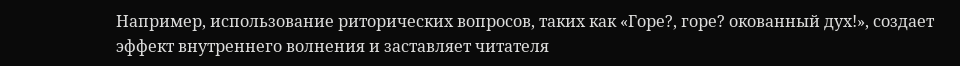Например, использование риторических вопросов, таких как «Горе?, горе? окованный дух!», создает эффект внутреннего волнения и заставляет читателя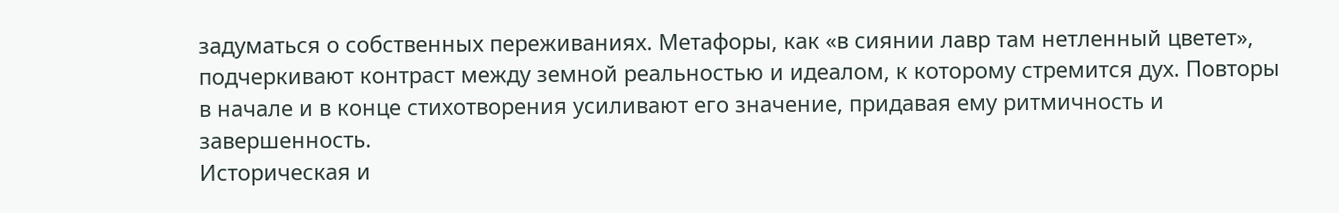задуматься о собственных переживаниях. Метафоры, как «в сиянии лавр там нетленный цветет», подчеркивают контраст между земной реальностью и идеалом, к которому стремится дух. Повторы в начале и в конце стихотворения усиливают его значение, придавая ему ритмичность и завершенность.
Историческая и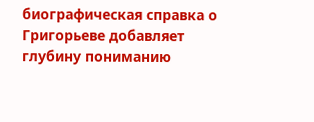биографическая справка о Григорьеве добавляет глубину пониманию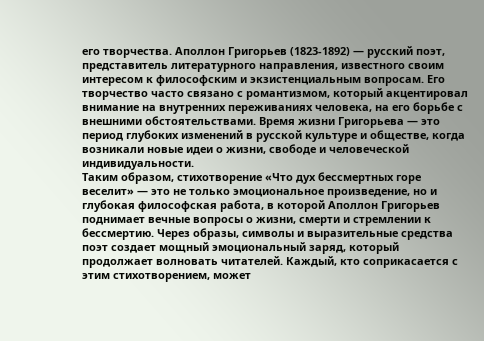его творчества. Аполлон Григорьев (1823-1892) — русский поэт, представитель литературного направления, известного своим интересом к философским и экзистенциальным вопросам. Его творчество часто связано с романтизмом, который акцентировал внимание на внутренних переживаниях человека, на его борьбе с внешними обстоятельствами. Время жизни Григорьева — это период глубоких изменений в русской культуре и обществе, когда возникали новые идеи о жизни, свободе и человеческой индивидуальности.
Таким образом, стихотворение «Что дух бессмертных горе веселит» — это не только эмоциональное произведение, но и глубокая философская работа, в которой Аполлон Григорьев поднимает вечные вопросы о жизни, смерти и стремлении к бессмертию. Через образы, символы и выразительные средства поэт создает мощный эмоциональный заряд, который продолжает волновать читателей. Каждый, кто соприкасается с этим стихотворением, может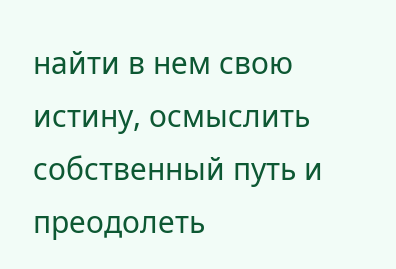найти в нем свою истину, осмыслить собственный путь и преодолеть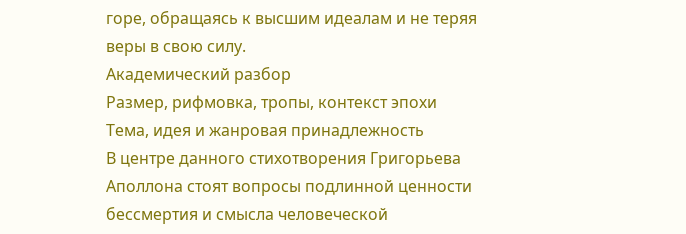горе, обращаясь к высшим идеалам и не теряя веры в свою силу.
Академический разбор
Размер, рифмовка, тропы, контекст эпохи
Тема, идея и жанровая принадлежность
В центре данного стихотворения Григорьева Аполлона стоят вопросы подлинной ценности бессмертия и смысла человеческой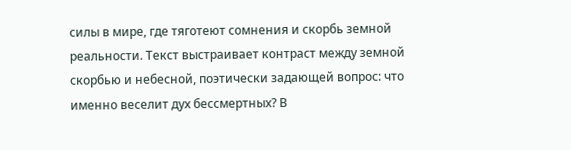силы в мире, где тяготеют сомнения и скорбь земной реальности. Текст выстраивает контраст между земной скорбью и небесной, поэтически задающей вопрос: что именно веселит дух бессмертных? В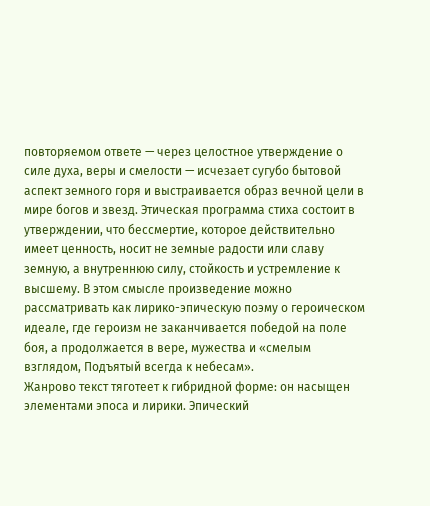повторяемом ответе — через целостное утверждение о силе духа, веры и смелости — исчезает сугубо бытовой аспект земного горя и выстраивается образ вечной цели в мире богов и звезд. Этическая программа стиха состоит в утверждении, что бессмертие, которое действительно имеет ценность, носит не земные радости или славу земную, а внутреннюю силу, стойкость и устремление к высшему. В этом смысле произведение можно рассматривать как лирико-эпическую поэму о героическом идеале, где героизм не заканчивается победой на поле боя, а продолжается в вере, мужества и «смелым взглядом, Подъятый всегда к небесам».
Жанрово текст тяготеет к гибридной форме: он насыщен элементами эпоса и лирики. Эпический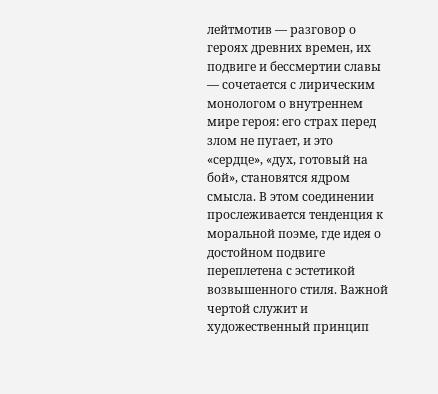лейтмотив — разговор о героях древних времен, их подвиге и бессмертии славы — сочетается с лирическим монологом о внутреннем мире героя: его страх перед злом не пугает, и это «сердце», «дух, готовый на бой», становятся ядром смысла. В этом соединении прослеживается тенденция к моральной поэме, где идея о достойном подвиге переплетена с эстетикой возвышенного стиля. Важной чертой служит и художественный принцип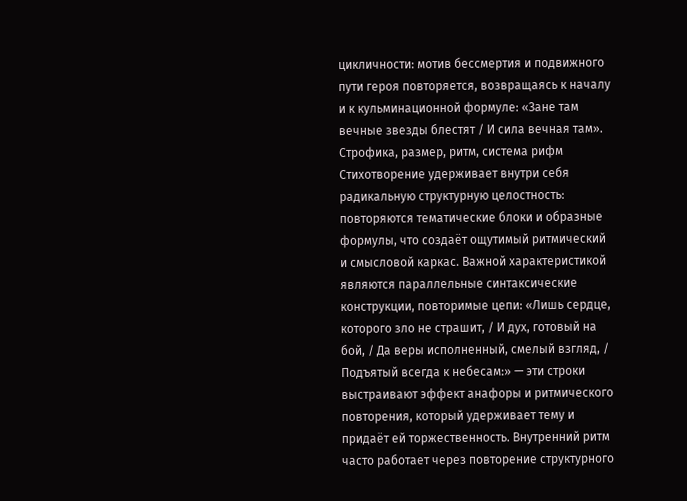цикличности: мотив бессмертия и подвижного пути героя повторяется, возвращаясь к началу и к кульминационной формуле: «Зане там вечные звезды блестят / И сила вечная там».
Строфика, размер, ритм, система рифм
Стихотворение удерживает внутри себя радикальную структурную целостность: повторяются тематические блоки и образные формулы, что создаёт ощутимый ритмический и смысловой каркас. Важной характеристикой являются параллельные синтаксические конструкции, повторимые цепи: «Лишь сердце, которого зло не страшит, / И дух, готовый на бой, / Да веры исполненный, смелый взгляд, / Подъятый всегда к небесам:» — эти строки выстраивают эффект анафоры и ритмического повторения, который удерживает тему и придаёт ей торжественность. Внутренний ритм часто работает через повторение структурного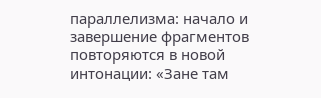параллелизма: начало и завершение фрагментов повторяются в новой интонации: «Зане там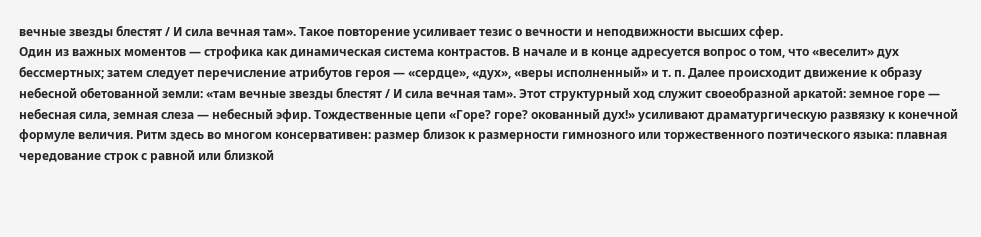вечные звезды блестят / И сила вечная там». Такое повторение усиливает тезис о вечности и неподвижности высших сфер.
Один из важных моментов — строфика как динамическая система контрастов. В начале и в конце адресуется вопрос о том, что «веселит» дух бессмертных; затем следует перечисление атрибутов героя — «сердце», «дух», «веры исполненный» и т. п. Далее происходит движение к образу небесной обетованной земли: «там вечные звезды блестят / И сила вечная там». Этот структурный ход служит своеобразной аркатой: земное горе — небесная сила, земная слеза — небесный эфир. Тождественные цепи «Горе? горе? окованный дух!» усиливают драматургическую развязку к конечной формуле величия. Ритм здесь во многом консервативен: размер близок к размерности гимнозного или торжественного поэтического языка: плавная чередование строк с равной или близкой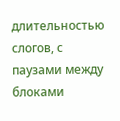длительностью слогов, с паузами между блоками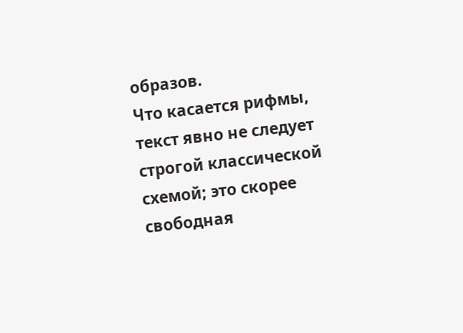образов.
Что касается рифмы, текст явно не следует строгой классической схемой; это скорее свободная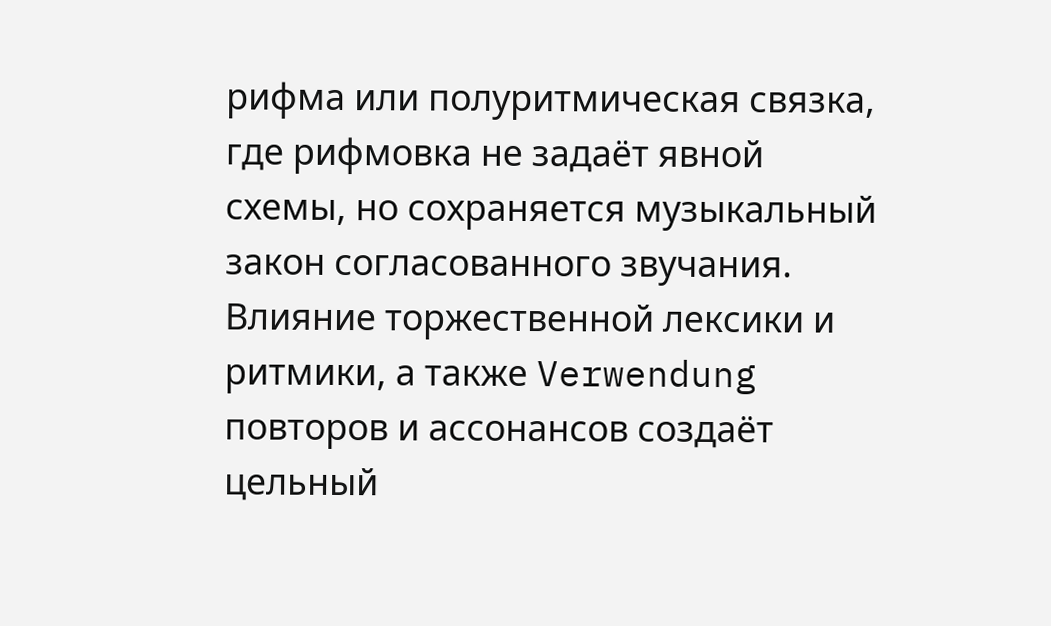рифма или полуритмическая связка, где рифмовка не задаёт явной схемы, но сохраняется музыкальный закон согласованного звучания. Влияние торжественной лексики и ритмики, а также Verwendung повторов и ассонансов создаёт цельный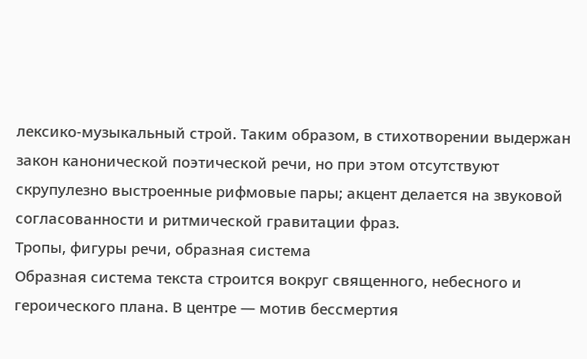лексико-музыкальный строй. Таким образом, в стихотворении выдержан закон канонической поэтической речи, но при этом отсутствуют скрупулезно выстроенные рифмовые пары; акцент делается на звуковой согласованности и ритмической гравитации фраз.
Тропы, фигуры речи, образная система
Образная система текста строится вокруг священного, небесного и героического плана. В центре — мотив бессмертия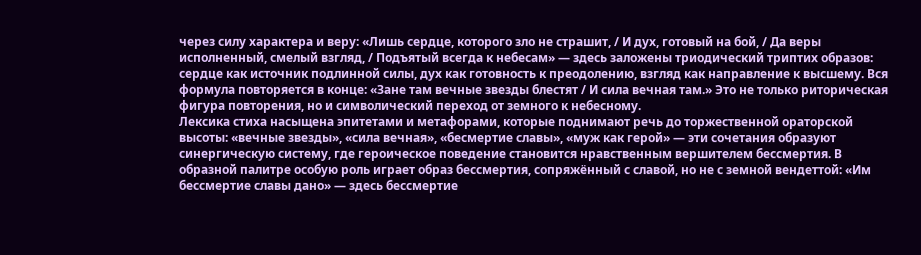через силу характера и веру: «Лишь сердце, которого зло не страшит, / И дух, готовый на бой, / Да веры исполненный, смелый взгляд, / Подъятый всегда к небесам» — здесь заложены триодический триптих образов: сердце как источник подлинной силы, дух как готовность к преодолению, взгляд как направление к высшему. Вся формула повторяется в конце: «Зане там вечные звезды блестят / И сила вечная там.» Это не только риторическая фигура повторения, но и символический переход от земного к небесному.
Лексика стиха насыщена эпитетами и метафорами, которые поднимают речь до торжественной ораторской высоты: «вечные звезды», «сила вечная», «бесмертие славы», «муж как герой» — эти сочетания образуют синергическую систему, где героическое поведение становится нравственным вершителем бессмертия. В образной палитре особую роль играет образ бессмертия, сопряжённый с славой, но не с земной вендеттой: «Им бессмертие славы дано» — здесь бессмертие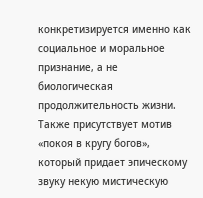конкретизируется именно как социальное и моральное признание, а не биологическая продолжительность жизни. Также присутствует мотив «покоя в кругу богов», который придает эпическому звуку некую мистическую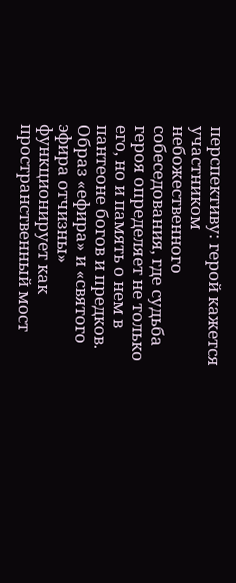перспективу: герой кажется участником небожественного собеседования, где судьба героя определяет не только его, но и память о нем в пантеоне богов и предков.
Образ «ефира» и «святого эфира отчизны» функционирует как пространственный мост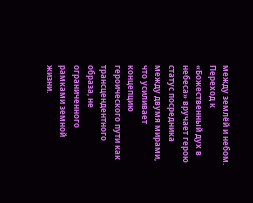между землёй и небом. Переход к «Божественный дух в небеса» вручает герою статус посредника между двумя мирами, что усиливает концепцию героического пути как трансцендентного образа, не ограниченного рамками земной жизни.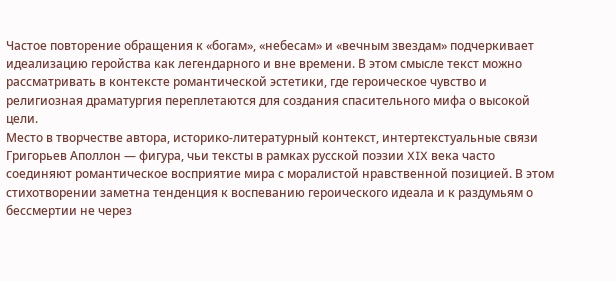Частое повторение обращения к «богам», «небесам» и «вечным звездам» подчеркивает идеализацию геройства как легендарного и вне времени. В этом смысле текст можно рассматривать в контексте романтической эстетики, где героическое чувство и религиозная драматургия переплетаются для создания спасительного мифа о высокой цели.
Место в творчестве автора, историко-литературный контекст, интертекстуальные связи
Григорьев Аполлон — фигура, чьи тексты в рамках русской поэзии XIX века часто соединяют романтическое восприятие мира с моралистой нравственной позицией. В этом стихотворении заметна тенденция к воспеванию героического идеала и к раздумьям о бессмертии не через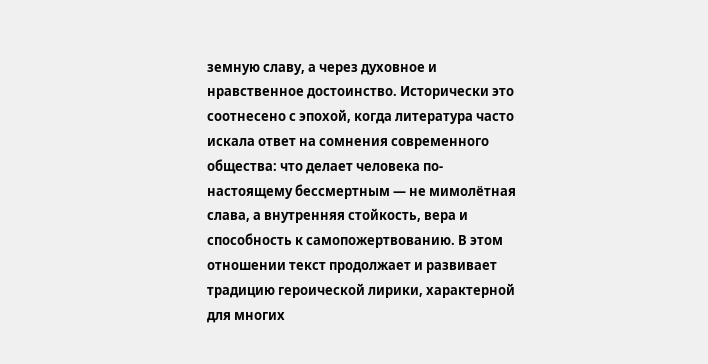земную славу, а через духовное и нравственное достоинство. Исторически это соотнесено с эпохой, когда литература часто искала ответ на сомнения современного общества: что делает человека по-настоящему бессмертным — не мимолётная слава, а внутренняя стойкость, вера и способность к самопожертвованию. В этом отношении текст продолжает и развивает традицию героической лирики, характерной для многих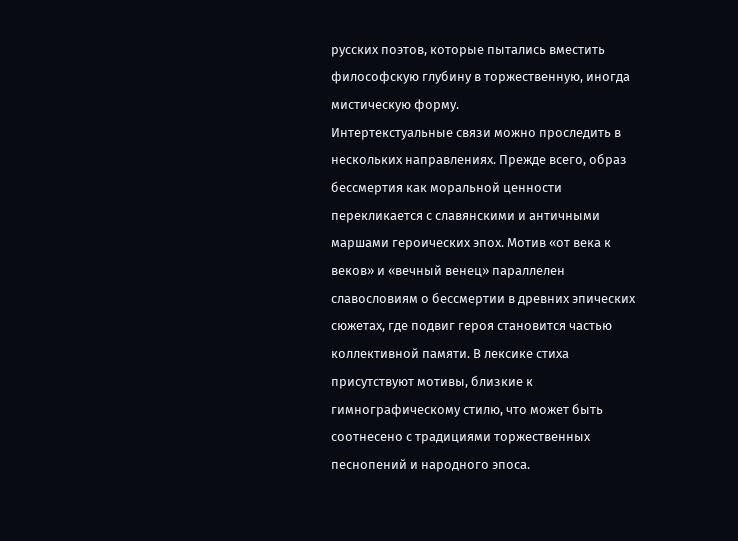русских поэтов, которые пытались вместить философскую глубину в торжественную, иногда мистическую форму.
Интертекстуальные связи можно проследить в нескольких направлениях. Прежде всего, образ бессмертия как моральной ценности перекликается с славянскими и античными маршами героических эпох. Мотив «от века к веков» и «вечный венец» параллелен славословиям о бессмертии в древних эпических сюжетах, где подвиг героя становится частью коллективной памяти. В лексике стиха присутствуют мотивы, близкие к гимнографическому стилю, что может быть соотнесено с традициями торжественных песнопений и народного эпоса.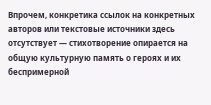Впрочем, конкретика ссылок на конкретных авторов или текстовые источники здесь отсутствует — стихотворение опирается на общую культурную память о героях и их беспримерной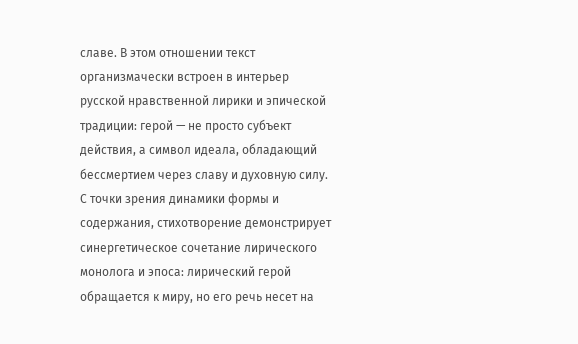славе. В этом отношении текст организмачески встроен в интерьер русской нравственной лирики и эпической традиции: герой — не просто субъект действия, а символ идеала, обладающий бессмертием через славу и духовную силу.
С точки зрения динамики формы и содержания, стихотворение демонстрирует синергетическое сочетание лирического монолога и эпоса: лирический герой обращается к миру, но его речь несет на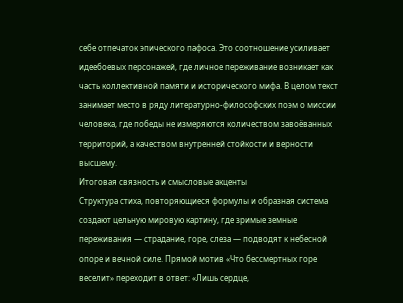себе отпечаток эпического пафоса. Это соотношение усиливает идеебоевых персонажей, где личное переживание возникает как часть коллективной памяти и исторического мифа. В целом текст занимает место в ряду литературно-философских поэм о миссии человека, где победы не измеряются количеством завоёванных территорий, а качеством внутренней стойкости и верности высшему.
Итоговая связность и смысловые акценты
Структура стиха, повторяющиеся формулы и образная система создают цельную мировую картину, где зримые земные переживания — страдание, горе, слеза — подводят к небесной опоре и вечной силе. Прямой мотив «Что бессмертных горе веселит» переходит в ответ: «Лишь сердце,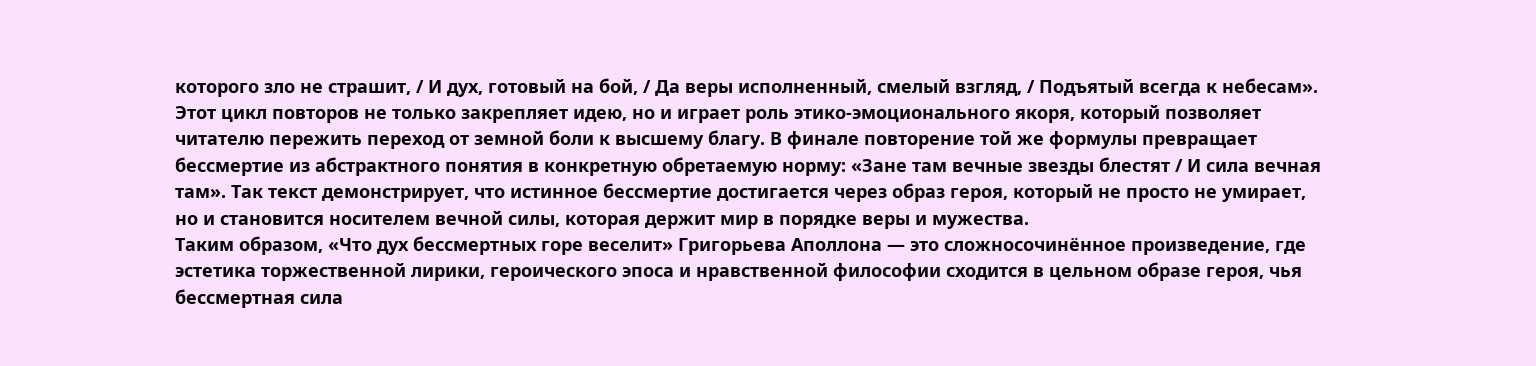которого зло не страшит, / И дух, готовый на бой, / Да веры исполненный, смелый взгляд, / Подъятый всегда к небесам». Этот цикл повторов не только закрепляет идею, но и играет роль этико-эмоционального якоря, который позволяет читателю пережить переход от земной боли к высшему благу. В финале повторение той же формулы превращает бессмертие из абстрактного понятия в конкретную обретаемую норму: «Зане там вечные звезды блестят / И сила вечная там». Так текст демонстрирует, что истинное бессмертие достигается через образ героя, который не просто не умирает, но и становится носителем вечной силы, которая держит мир в порядке веры и мужества.
Таким образом, «Что дух бессмертных горе веселит» Григорьева Аполлона — это сложносочинённое произведение, где эстетика торжественной лирики, героического эпоса и нравственной философии сходится в цельном образе героя, чья бессмертная сила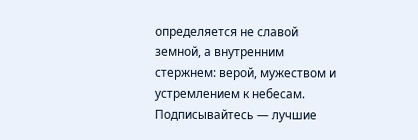определяется не славой земной, а внутренним стержнем: верой, мужеством и устремлением к небесам.
Подписывайтесь — лучшие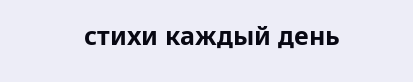стихи каждый день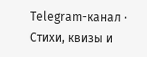Telegram-канал · Стихи, квизы и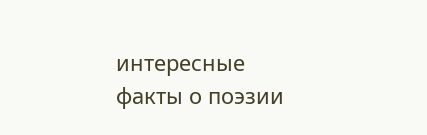интересные факты о поэзии